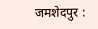जमशेदपुर :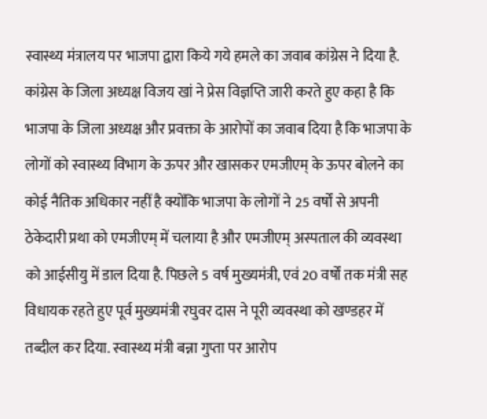स्वास्थ्य मंत्रालय पर भाजपा द्वारा किये गये हमले का जवाब कांग्रेस ने दिया है. कांग्रेस के जिला अध्यक्ष विजय खां ने प्रेस विज्ञप्ति जारी करते हुए कहा है कि भाजपा के जिला अध्यक्ष और प्रवक्ता के आरोपों का जवाब दिया है कि भाजपा के लोगों को स्वास्थ्य विभाग के ऊपर और खासकर एमजीएम् के ऊपर बोलने का कोई नैतिक अधिकार नहीं है क्योंकि भाजपा के लोगों ने 25 वर्षों से अपनी ठेकेदारी प्रथा को एमजीएम् में चलाया है और एमजीएम् अस्पताल की व्यवस्था को आईसीयु में डाल दिया है. पिछले 5 वर्ष मुख्यमंत्री, एवं 20 वर्षों तक मंत्री सह विधायक रहते हुए पूर्व मुख्यमंत्री रघुवर दास ने पूरी व्यवस्था को खण्डहर में तब्दील कर दिया. स्वास्थ्य मंत्री बन्ना गुप्ता पर आरोप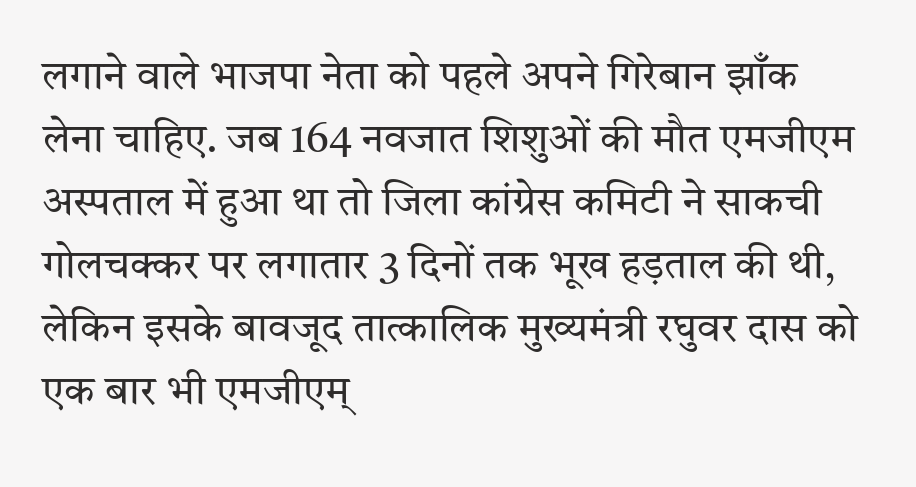लगाने वाले भाजपा नेता को पहले अपने गिरेबान झाँक लेना चाहिए. जब 164 नवजात शिशुओं की मौत एमजीएम अस्पताल में हुआ था तो जिला कांग्रेस कमिटी ने साकची गोलचक्कर पर लगातार 3 दिनों तक भूख हड़ताल की थी, लेकिन इसके बावजूद तात्कालिक मुख्यमंत्री रघुवर दास को एक बार भी एमजीएम्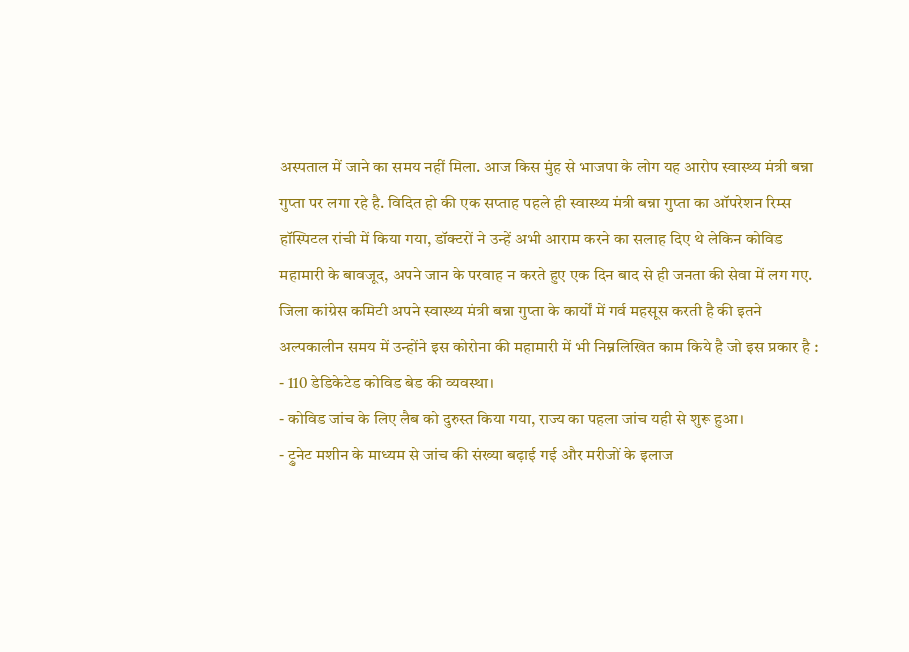अस्पताल में जाने का समय नहीं मिला. आज किस मुंह से भाजपा के लोग यह आरोप स्वास्थ्य मंत्री बन्ना गुप्ता पर लगा रहे है. विदित हो की एक सप्ताह पहले ही स्वास्थ्य मंत्री बन्ना गुप्ता का ऑपरेशन रिम्स हॉस्पिटल रांची में किया गया, डॉक्टरों ने उन्हें अभी आराम करने का सलाह दिए थे लेकिन कोविड महामारी के बावजूद, अपने जान के परवाह न करते हुए एक दिन बाद से ही जनता की सेवा में लग गए. जिला कांग्रेस कमिटी अपने स्वास्थ्य मंत्री बन्ना गुप्ता के कार्यों में गर्व महसूस करती है की इतने अल्पकालीन समय में उन्होंने इस कोरोना की महामारी में भी निम्नलिखित काम किये है जो इस प्रकार है :
- 110 डेडिकेटेड कोविड बेड की व्यवस्था।
- कोविड जांच के लिए लैब को दुरुस्त किया गया, राज्य का पहला जांच यही से शुरू हुआ।
- ट्रुनेट मशीन के माध्यम से जांच की संख्या बढ़ाई गई और मरीजों के इलाज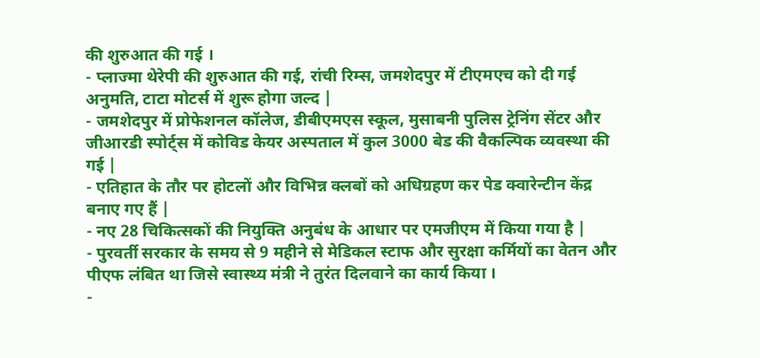की शुरुआत की गई ।
- प्लाज्मा थेरेपी की शुरुआत की गई, रांची रिम्स, जमशेदपुर में टीएमएच को दी गई अनुमति, टाटा मोटर्स में शुरू होगा जल्द |
- जमशेदपुर में प्रोफेशनल कॉलेज, डीबीएमएस स्कूल, मुसाबनी पुलिस ट्रेनिंग सेंटर और जीआरडी स्पोर्ट्स में कोविड केयर अस्पताल में कुल 3000 बेड की वैकल्पिक व्यवस्था की गई |
- एतिहात के तौर पर होटलों और विभिन्न क्लबों को अधिग्रहण कर पेड क्वारेन्टीन केंद्र बनाए गए हैं |
- नए 28 चिकित्सकों की नियुक्ति अनुबंध के आधार पर एमजीएम में किया गया है |
- पुरवर्ती सरकार के समय से 9 महीने से मेडिकल स्टाफ और सुरक्षा कर्मियों का वेतन और पीएफ लंबित था जिसे स्वास्थ्य मंत्री ने तुरंत दिलवाने का कार्य किया ।
-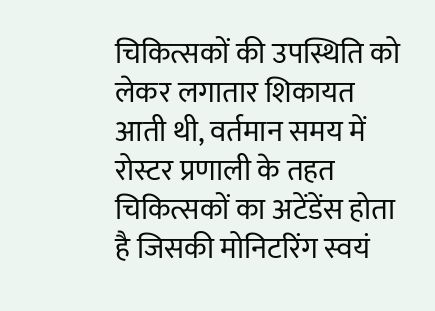चिकित्सकों की उपस्थिति को लेकर लगातार शिकायत आती थी, वर्तमान समय में रोस्टर प्रणाली के तहत चिकित्सकों का अटेंडेंस होता है जिसकी मोनिटरिंग स्वयं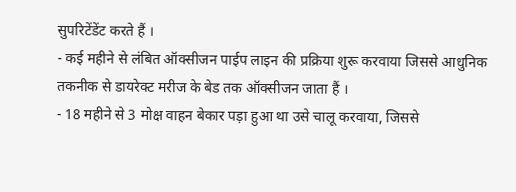सुपरिटेंडेंट करते हैं ।
- कई महीने से लंबित ऑक्सीजन पाईप लाइन की प्रक्रिया शुरू करवाया जिससे आधुनिक तकनीक से डायरेक्ट मरीज के बेड तक ऑक्सीजन जाता हैं ।
- 18 महीने से 3 मोक्ष वाहन बेकार पड़ा हुआ था उसे चालू करवाया, जिससे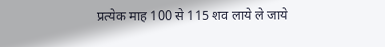प्रत्येक माह 100 से 115 शव लाये ले जाये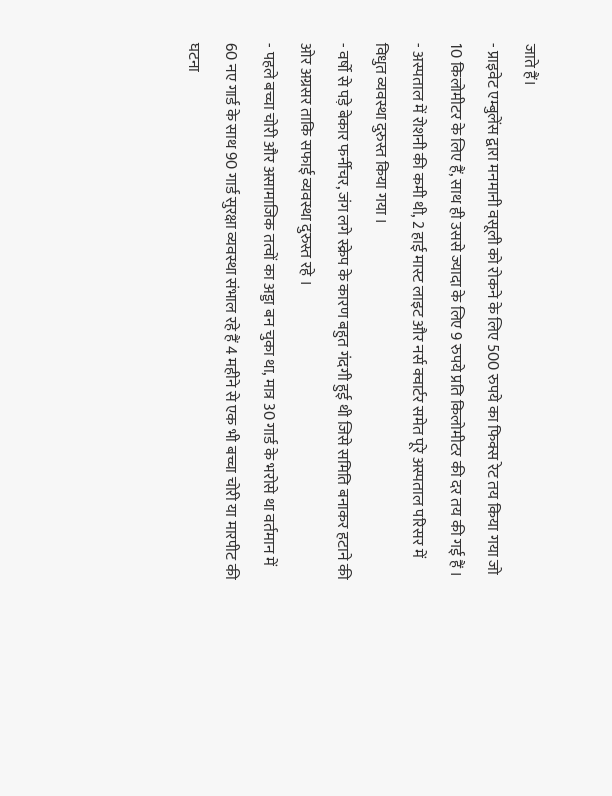जाते हैं।
- प्राइवेट एम्बुलेंस द्वारा मनमानी वसूली को रोकने के लिए 500 रुपये का फिक्स रेट तय किया गया जो 10 किलोमीटर के लिए हैं, साथ ही उससे ज्यादा के लिए 9 रुपये प्रति किलोमीटर की दर तय की गई हैं ।
- अस्पताल में रोशनी की कमी थी, 2 हाई मास्ट लाइट और नर्स क्वार्टर समेत पूरे अस्पताल परिसर में विधुत व्यवस्था दुरुस्त किया गया ।
- वर्षो से पड़े बेकार फर्नीचर, जंग लगे स्क्रेप के कारण बहुत गंदगी हुई थी जिसे समिति बनाकर हटाने की ओर अग्रसर ताकि सफाई व्यवस्था दुरुस्त रहे ।
- पहले बच्चा चोरी और असामाजिक तत्वों का अड्डा बन चुका था, मात्र 30 गार्ड के भरोसे था वर्तमान में 60 नए गार्ड के साथ 90 गार्ड सुरक्षा व्यवस्था संभाल रहे हैं 4 महीने से एक भी बच्चा चोरी या मारपीट की घटना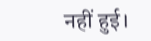नहीं हुई।